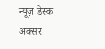न्यूज़ डेस्क
अक्सर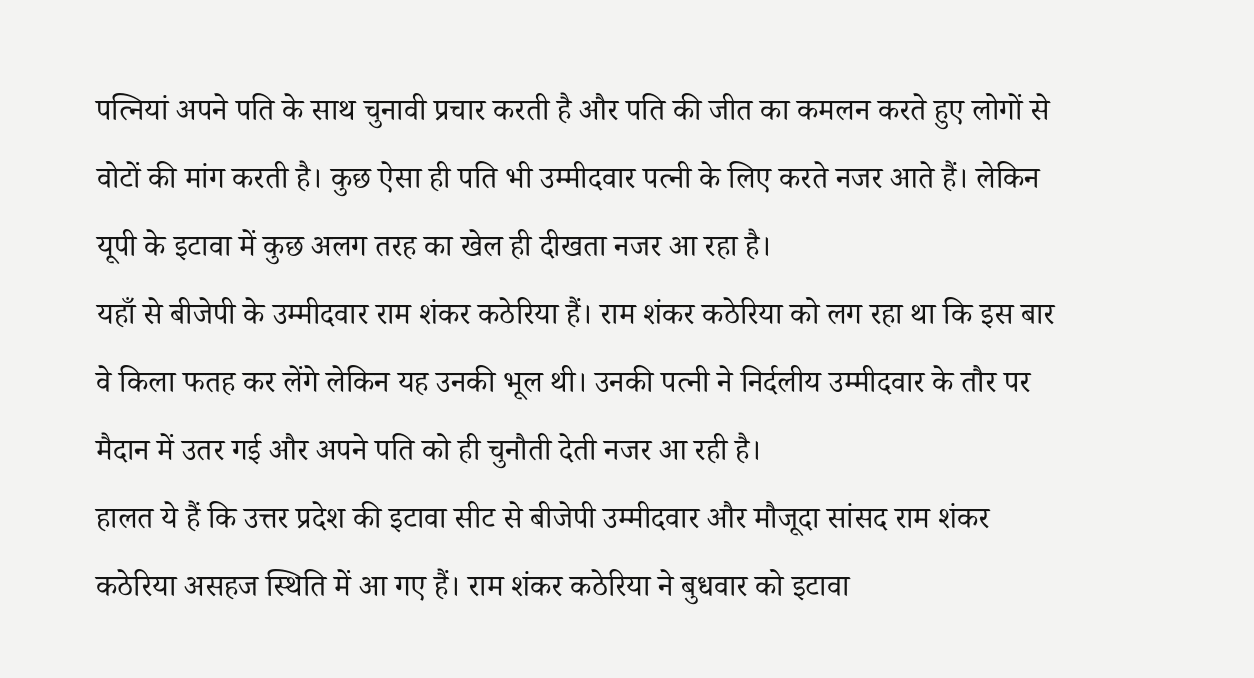पत्नियां अपने पति के साथ चुनावी प्रचार करती है और पति की जीत का कमलन करते हुए लोगों से वोटों की मांग करती है। कुछ ऐसा ही पति भी उम्मीदवार पत्नी के लिए करते नजर आते हैं। लेकिन यूपी के इटावा में कुछ अलग तरह का खेल ही दीखता नजर आ रहा है।
यहाँ से बीजेपी के उम्मीदवार राम शंकर कठेरिया हैं। राम शंकर कठेरिया को लग रहा था कि इस बार वे किला फतह कर लेंगे लेकिन यह उनकी भूल थी। उनकी पत्नी ने निर्दलीय उम्मीदवार के तौर पर मैदान में उतर गई और अपने पति को ही चुनौती देती नजर आ रही है।
हालत ये हैं कि उत्तर प्रदेश की इटावा सीट से बीजेपी उम्मीदवार और मौजूदा सांसद राम शंकर कठेरिया असहज स्थिति में आ गए हैं। राम शंकर कठेरिया ने बुधवार को इटावा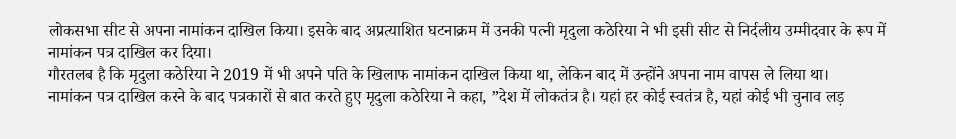लोकसभा सीट से अपना नामांकन दाखिल किया। इसके बाद अप्रत्याशित घटनाक्रम में उनकी पत्नी मृदुला कठेरिया ने भी इसी सीट से निर्दलीय उम्मीदवार के रूप में नामांकन पत्र दाखिल कर दिया।
गौरतलब है कि मृदुला कठेरिया ने 2019 में भी अपने पति के खिलाफ नामांकन दाखिल किया था, लेकिन बाद में उन्होंने अपना नाम वापस ले लिया था।
नामांकन पत्र दाखिल करने के बाद पत्रकारों से बात करते हुए मृदुला कठेरिया ने कहा, ”देश में लोकतंत्र है। यहां हर कोई स्वतंत्र है, यहां कोई भी चुनाव लड़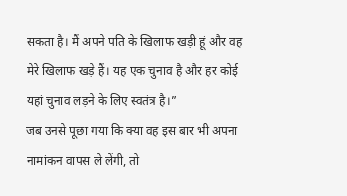सकता है। मैं अपने पति के खिलाफ खड़ी हूं और वह मेरे खिलाफ खड़े हैं। यह एक चुनाव है और हर कोई यहां चुनाव लड़ने के लिए स्वतंत्र है।”
जब उनसे पूछा गया कि क्या वह इस बार भी अपना नामांकन वापस ले लेंगी, तो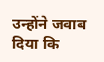उन्होंने जवाब दिया कि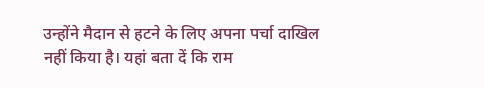उन्होंने मैदान से हटने के लिए अपना पर्चा दाखिल नहीं किया है। यहां बता दें कि राम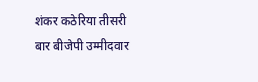शंकर कठेरिया तीसरी बार बीजेपी उम्मीदवार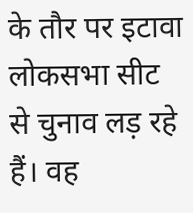के तौर पर इटावा लोकसभा सीट से चुनाव लड़ रहे हैं। वह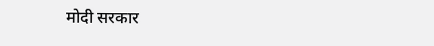मोदी सरकार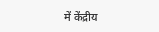में केंद्रीय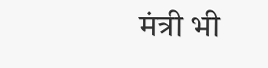मंत्री भी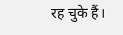रह चुके हैं।